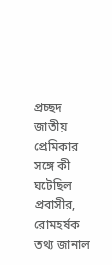প্রচ্ছদ জাতীয় প্রেমিকার সঙ্গে কী ঘটেছিল প্রবাসীর, রোমহর্ষক তথ্য জানাল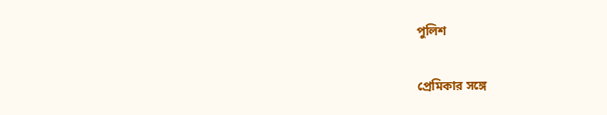পুলিশ

প্রেমিকার সঙ্গে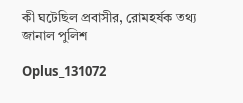কী ঘটেছিল প্রবাসীর, রোমহর্ষক তথ্য জানাল পুলিশ

Oplus_131072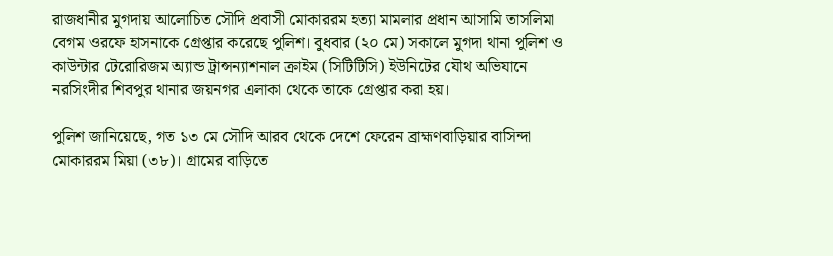রাজধানীর মুগদায় আলোচিত সৌদি প্রবাসী মোকাররম হত্যা মামলার প্রধান আসামি তাসলিমা বেগম ওরফে হাসনাকে গ্রেপ্তার করেছে পুলিশ। বুধবার (২০ মে) সকালে মুগদা থানা পুলিশ ও কাউন্টার টেরোরিজম অ্যান্ড ট্রান্সন্যাশনাল ক্রাইম (সিটিটিসি) ইউনিটের যৌথ অভিযানে নরসিংদীর শিবপুর থানার জয়নগর এলাকা থেকে তাকে গ্রেপ্তার করা হয়।

পুলিশ জানিয়েছে, গত ১৩ মে সৌদি আরব থেকে দেশে ফেরেন ব্রাহ্মণবাড়িয়ার বাসিন্দা মোকাররম মিয়া (৩৮)। গ্রামের বাড়িতে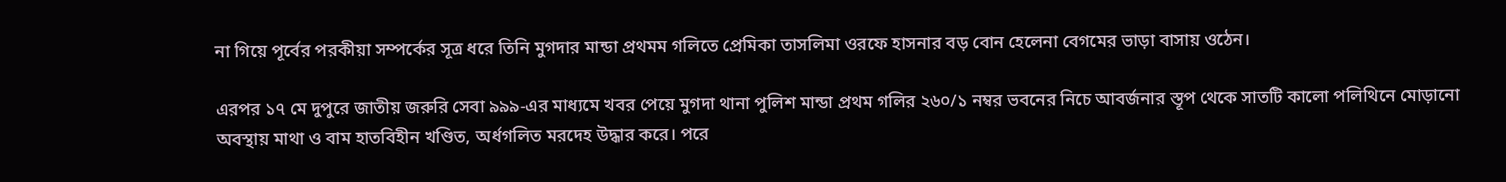না গিয়ে পূর্বের পরকীয়া সম্পর্কের সূত্র ধরে তিনি মুগদার মান্ডা প্রথমম গলিতে প্রেমিকা তাসলিমা ওরফে হাসনার বড় বোন হেলেনা বেগমের ভাড়া বাসায় ওঠেন।

এরপর ১৭ মে দুপুরে জাতীয় জরুরি সেবা ৯৯৯-এর মাধ্যমে খবর পেয়ে মুগদা থানা পুলিশ মান্ডা প্রথম গলির ২৬০/১ নম্বর ভবনের নিচে আবর্জনার স্তূপ থেকে সাতটি কালো পলিথিনে মোড়ানো অবস্থায় মাথা ও বাম হাতবিহীন খণ্ডিত, অর্ধগলিত মরদেহ উদ্ধার করে। পরে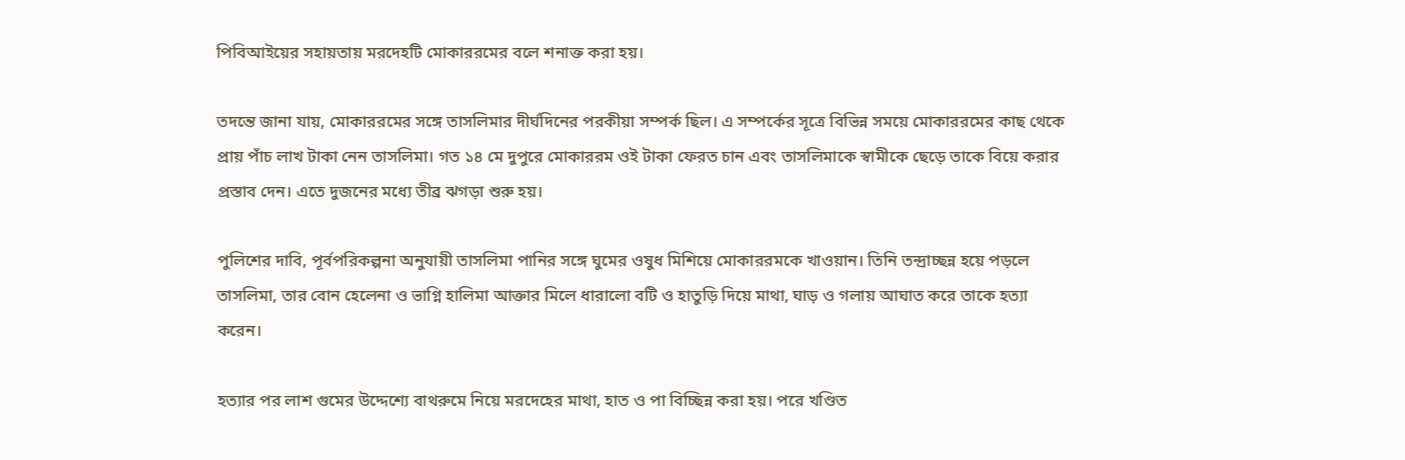পিবিআইয়ের সহায়তায় মরদেহটি মোকাররমের বলে শনাক্ত করা হয়।

তদন্তে জানা যায়, মোকাররমের সঙ্গে তাসলিমার দীর্ঘদিনের পরকীয়া সম্পর্ক ছিল। এ সম্পর্কের সূত্রে বিভিন্ন সময়ে মোকাররমের কাছ থেকে প্রায় পাঁচ লাখ টাকা নেন তাসলিমা। গত ১৪ মে দুপুরে মোকাররম ওই টাকা ফেরত চান এবং তাসলিমাকে স্বামীকে ছেড়ে তাকে বিয়ে করার প্রস্তাব দেন। এতে দুজনের মধ্যে তীব্র ঝগড়া শুরু হয়।

পুলিশের দাবি, পূর্বপরিকল্পনা অনুযায়ী তাসলিমা পানির সঙ্গে ঘুমের ওষুধ মিশিয়ে মোকাররমকে খাওয়ান। তিনি তন্দ্রাচ্ছন্ন হয়ে পড়লে তাসলিমা, তার বোন হেলেনা ও ভাগ্নি হালিমা আক্তার মিলে ধারালো বটি ও হাতুড়ি দিয়ে মাথা, ঘাড় ও গলায় আঘাত করে তাকে হত্যা করেন।

হত্যার পর লাশ গুমের উদ্দেশ্যে বাথরুমে নিয়ে মরদেহের মাথা, হাত ও পা বিচ্ছিন্ন করা হয়। পরে খণ্ডিত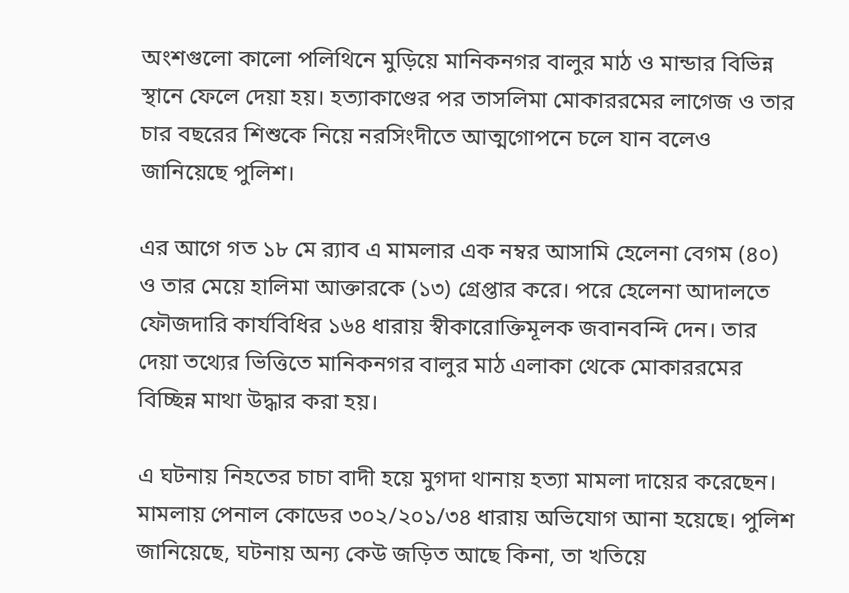অংশগুলো কালো পলিথিনে মুড়িয়ে মানিকনগর বালুর মাঠ ও মান্ডার বিভিন্ন স্থানে ফেলে দেয়া হয়। হত্যাকাণ্ডের পর তাসলিমা মোকাররমের লাগেজ ও তার চার বছরের শিশুকে নিয়ে নরসিংদীতে আত্মগোপনে চলে যান বলেও জানিয়েছে পুলিশ।

এর আগে গত ১৮ মে র‌্যাব এ মামলার এক নম্বর আসামি হেলেনা বেগম (৪০) ও তার মেয়ে হালিমা আক্তারকে (১৩) গ্রেপ্তার করে। পরে হেলেনা আদালতে ফৌজদারি কার্যবিধির ১৬৪ ধারায় স্বীকারোক্তিমূলক জবানবন্দি দেন। তার দেয়া তথ্যের ভিত্তিতে মানিকনগর বালুর মাঠ এলাকা থেকে মোকাররমের বিচ্ছিন্ন মাথা উদ্ধার করা হয়।

এ ঘটনায় নিহতের চাচা বাদী হয়ে মুগদা থানায় হত্যা মামলা দায়ের করেছেন। মামলায় পেনাল কোডের ৩০২/২০১/৩৪ ধারায় অভিযোগ আনা হয়েছে। পুলিশ জানিয়েছে, ঘটনায় অন্য কেউ জড়িত আছে কিনা, তা খতিয়ে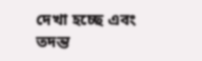দেখা হচ্ছে এবং তদন্ত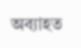অব্যাহত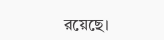রয়েছে।